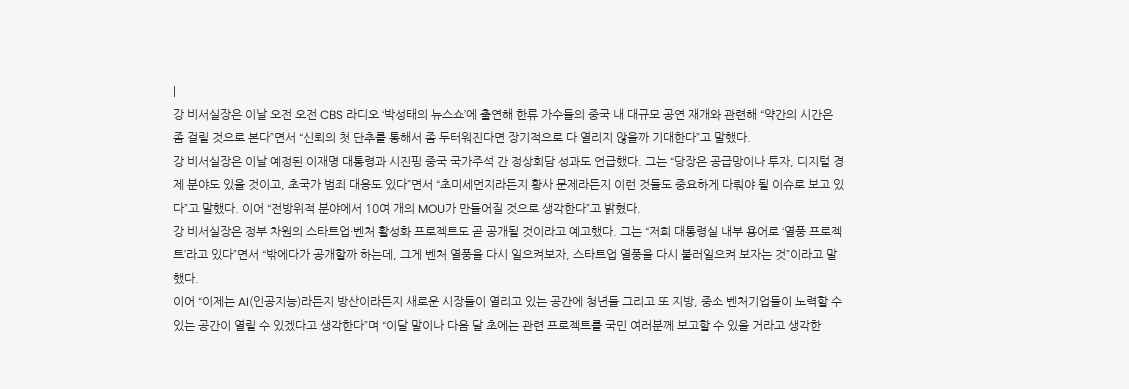|
강 비서실장은 이날 오전 오전 CBS 라디오 ‘박성태의 뉴스쇼’에 출연해 한류 가수들의 중국 내 대규모 공연 재개와 관련해 “약간의 시간은 좀 걸릴 것으로 본다”면서 “신뢰의 첫 단추를 통해서 좀 두터워진다면 장기적으로 다 열리지 않을까 기대한다”고 말했다.
강 비서실장은 이날 예정된 이재명 대통령과 시진핑 중국 국가주석 간 정상회담 성과도 언급했다. 그는 “당장은 공급망이나 투자, 디지털 경제 분야도 있을 것이고, 초국가 범죄 대응도 있다”면서 “초미세먼지라든지 황사 문제라든지 이런 것들도 중요하게 다뤄야 될 이슈로 보고 있다”고 말했다. 이어 “전방위적 분야에서 10여 개의 MOU가 만들어질 것으로 생각한다”고 밝혔다.
강 비서실장은 정부 차원의 스타트업·벤처 활성화 프로젝트도 곧 공개될 것이라고 예고했다. 그는 “저희 대통령실 내부 용어로 ‘열풍 프로젝트’라고 있다”면서 “밖에다가 공개할까 하는데, 그게 벤처 열풍을 다시 일으켜보자, 스타트업 열풍을 다시 불러일으켜 보자는 것”이라고 말했다.
이어 “이제는 AI(인공지능)라든지 방산이라든지 새로운 시장들이 열리고 있는 공간에 청년들 그리고 또 지방, 중소 벤처기업들이 노력할 수 있는 공간이 열릴 수 있겠다고 생각한다”며 “이달 말이나 다음 달 초에는 관련 프로젝트를 국민 여러분께 보고할 수 있을 거라고 생각한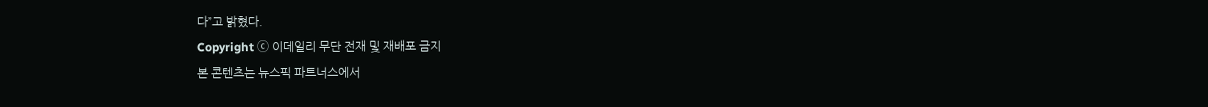다”고 밝혔다.
Copyright ⓒ 이데일리 무단 전재 및 재배포 금지
본 콘텐츠는 뉴스픽 파트너스에서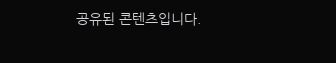공유된 콘텐츠입니다.